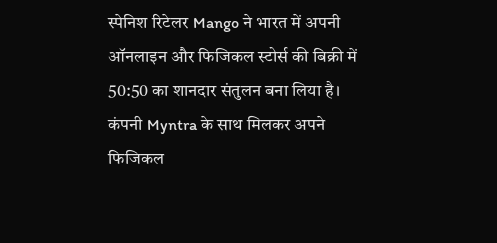स्पेनिश रिटेलर Mango ने भारत में अपनी ऑनलाइन और फिजिकल स्टोर्स की बिक्री में 50:50 का शानदार संतुलन बना लिया है। कंपनी Myntra के साथ मिलकर अपने फिजिकल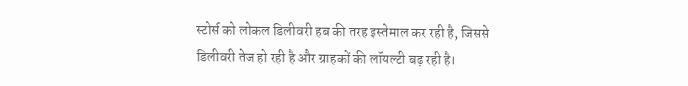स्टोर्स को लोकल डिलीवरी हब की तरह इस्तेमाल कर रही है, जिससे डिलीवरी तेज हो रही है और ग्राहकों की लॉयल्टी बढ़ रही है।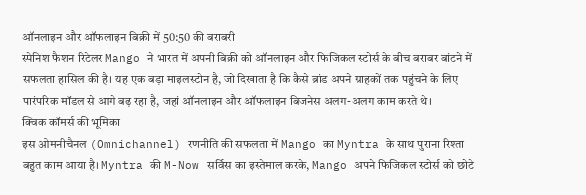ऑनलाइन और ऑफलाइन बिक्री में 50:50 की बराबरी
स्पेनिश फैशन रिटेलर Mango ने भारत में अपनी बिक्री को ऑनलाइन और फिजिकल स्टोर्स के बीच बराबर बांटने में सफलता हासिल की है। यह एक बड़ा माइलस्टोन है, जो दिखाता है कि कैसे ब्रांड अपने ग्राहकों तक पहुंचने के लिए पारंपरिक मॉडल से आगे बढ़ रहा है, जहां ऑनलाइन और ऑफलाइन बिजनेस अलग-अलग काम करते थे।
क्विक कॉमर्स की भूमिका
इस ओमनीचैनल (Omnichannel) रणनीति की सफलता में Mango का Myntra के साथ पुराना रिश्ता बहुत काम आया है। Myntra की M-Now सर्विस का इस्तेमाल करके, Mango अपने फिजिकल स्टोर्स को छोटे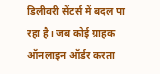डिलीवरी सेंटर्स में बदल पा रहा है। जब कोई ग्राहक ऑनलाइन ऑर्डर करता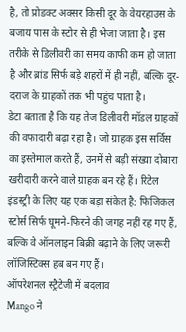है, तो प्रोडक्ट अक्सर किसी दूर के वेयरहाउस के बजाय पास के स्टोर से ही भेजा जाता है। इस तरीके से डिलीवरी का समय काफी कम हो जाता है और ब्रांड सिर्फ बड़े शहरों में ही नहीं, बल्कि दूर-दराज के ग्राहकों तक भी पहुंच पाता है।
डेटा बताता है कि यह तेज डिलीवरी मॉडल ग्राहकों की वफादारी बढ़ा रहा है। जो ग्राहक इस सर्विस का इस्तेमाल करते हैं, उनमें से बड़ी संख्या दोबारा खरीदारी करने वाले ग्राहक बन रहे हैं। रिटेल इंडस्ट्री के लिए यह एक बड़ा संकेत है: फिजिकल स्टोर्स सिर्फ घूमने-फिरने की जगह नहीं रह गए हैं, बल्कि वे ऑनलाइन बिक्री बढ़ाने के लिए जरूरी लॉजिस्टिक्स हब बन गए हैं।
ऑपरेशनल स्ट्रैटेजी में बदलाव
Mango ने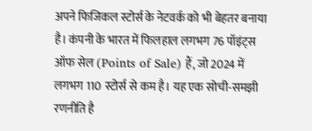अपने फिजिकल स्टोर्स के नेटवर्क को भी बेहतर बनाया है। कंपनी के भारत में फिलहाल लगभग 76 पॉइंट्स ऑफ सेल (Points of Sale) हैं, जो 2024 में लगभग 110 स्टोर्स से कम है। यह एक सोची-समझी रणनीति है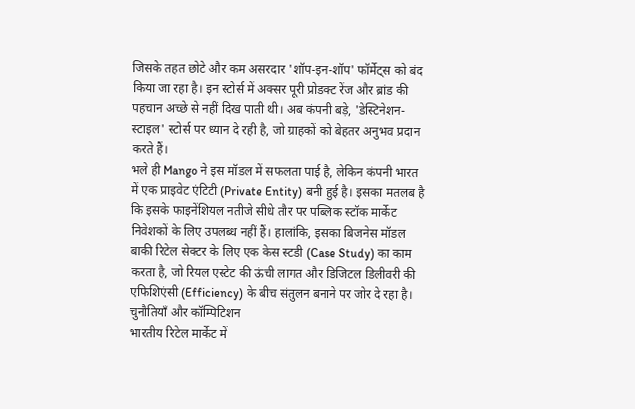जिसके तहत छोटे और कम असरदार 'शॉप-इन-शॉप' फॉर्मेट्स को बंद किया जा रहा है। इन स्टोर्स में अक्सर पूरी प्रोडक्ट रेंज और ब्रांड की पहचान अच्छे से नहीं दिख पाती थी। अब कंपनी बड़े, 'डेस्टिनेशन-स्टाइल' स्टोर्स पर ध्यान दे रही है, जो ग्राहकों को बेहतर अनुभव प्रदान करते हैं।
भले ही Mango ने इस मॉडल में सफलता पाई है, लेकिन कंपनी भारत में एक प्राइवेट एंटिटी (Private Entity) बनी हुई है। इसका मतलब है कि इसके फाइनेंशियल नतीजे सीधे तौर पर पब्लिक स्टॉक मार्केट निवेशकों के लिए उपलब्ध नहीं हैं। हालांकि, इसका बिजनेस मॉडल बाकी रिटेल सेक्टर के लिए एक केस स्टडी (Case Study) का काम करता है, जो रियल एस्टेट की ऊंची लागत और डिजिटल डिलीवरी की एफिशिएंसी (Efficiency) के बीच संतुलन बनाने पर जोर दे रहा है।
चुनौतियाँ और कॉम्पिटिशन
भारतीय रिटेल मार्केट में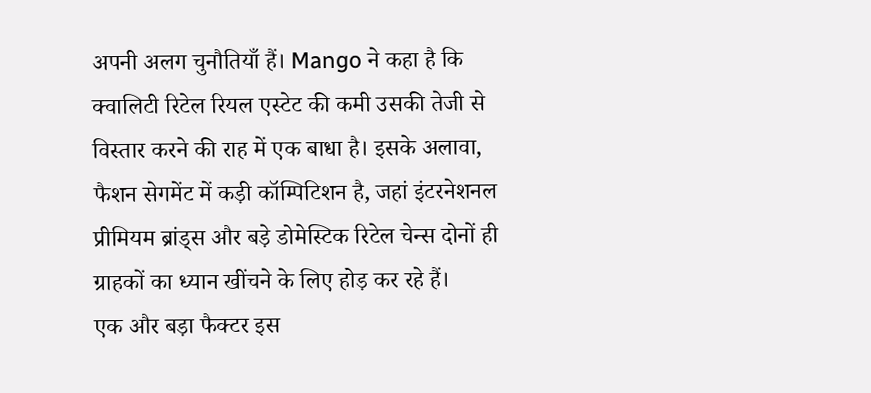अपनी अलग चुनौतियाँ हैं। Mango ने कहा है कि क्वालिटी रिटेल रियल एस्टेट की कमी उसकी तेजी से विस्तार करने की राह में एक बाधा है। इसके अलावा, फैशन सेगमेंट में कड़ी कॉम्पिटिशन है, जहां इंटरनेशनल प्रीमियम ब्रांड्स और बड़े डोमेस्टिक रिटेल चेन्स दोनों ही ग्राहकों का ध्यान खींचने के लिए होड़ कर रहे हैं।
एक और बड़ा फैक्टर इस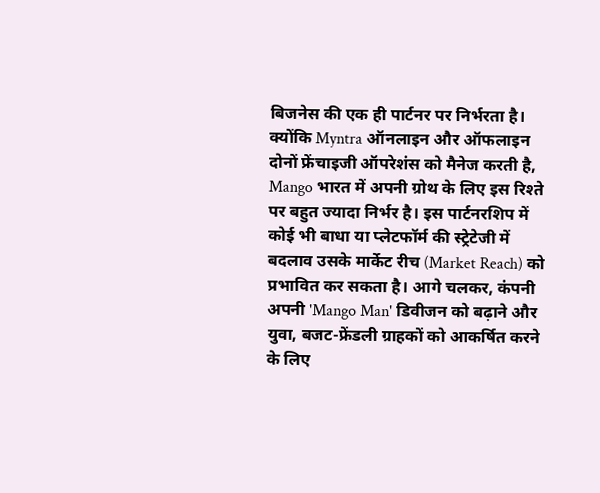बिजनेस की एक ही पार्टनर पर निर्भरता है। क्योंकि Myntra ऑनलाइन और ऑफलाइन दोनों फ्रेंचाइजी ऑपरेशंस को मैनेज करती है, Mango भारत में अपनी ग्रोथ के लिए इस रिश्ते पर बहुत ज्यादा निर्भर है। इस पार्टनरशिप में कोई भी बाधा या प्लेटफॉर्म की स्ट्रेटेजी में बदलाव उसके मार्केट रीच (Market Reach) को प्रभावित कर सकता है। आगे चलकर, कंपनी अपनी 'Mango Man' डिवीजन को बढ़ाने और युवा, बजट-फ्रेंडली ग्राहकों को आकर्षित करने के लिए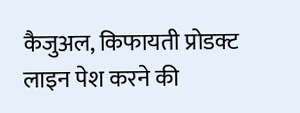कैजुअल, किफायती प्रोडक्ट लाइन पेश करने की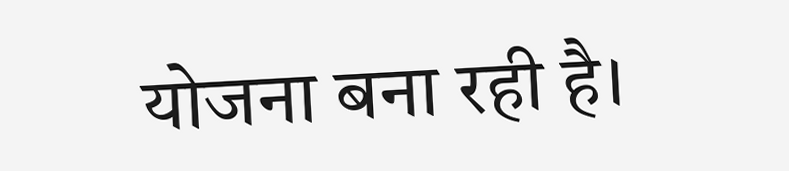योजना बना रही है।